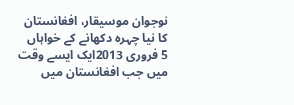نوجوان موسیقار، افغانستان کا نیا چہرہ دکھانے کے خواہاں
5 فروری 2013ایک ایسے وقت میں جب افغانستان میں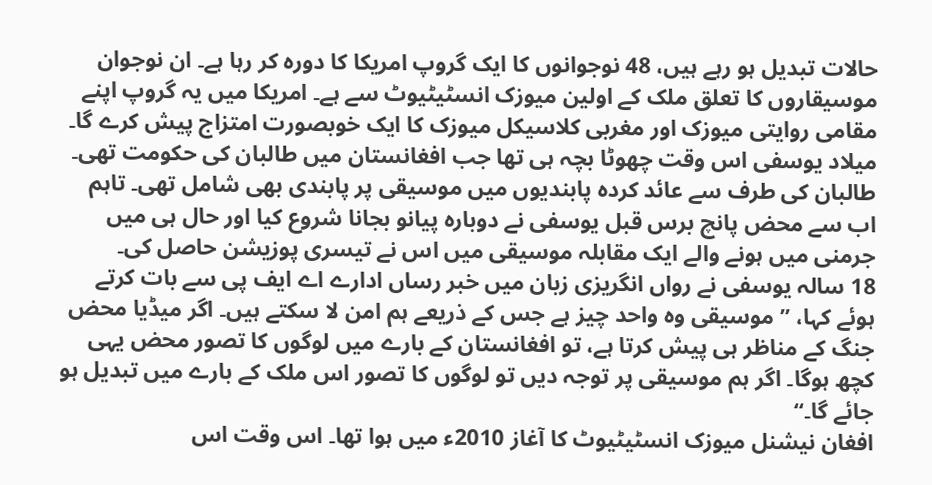حالات تبدیل ہو رہے ہیں، 48 نوجوانوں کا ایک گروپ امریکا کا دورہ کر رہا ہے۔ ان نوجوان موسیقاروں کا تعلق ملک کے اولین میوزک انسٹیٹیوٹ سے ہے۔ امریکا میں یہ گروپ اپنے مقامی روایتی میوزک اور مغربی کلاسیکل میوزک کا ایک خوبصورت امتزاج پیش کرے گا۔
میلاد یوسفی اس وقت چھوٹا بچہ ہی تھا جب افغانستان میں طالبان کی حکومت تھی۔ طالبان کی طرف سے عائد کردہ پابندیوں میں موسیقی پر پابندی بھی شامل تھی۔ تاہم اب سے محض پانچ برس قبل یوسفی نے دوبارہ پیانو بجانا شروع کیا اور حال ہی میں جرمنی میں ہونے والے ایک مقابلہ موسیقی میں اس نے تیسری پوزیشن حاصل کی۔
18 سالہ یوسفی نے رواں انگریزی زبان میں خبر رساں ادارے اے ایف پی سے بات کرتے ہوئے کہا، ’’موسیقی وہ واحد چیز ہے جس کے ذریعے ہم امن لا سکتے ہیں۔ اگر میڈیا محض جنگ کے مناظر ہی پیش کرتا ہے، تو افغانستان کے بارے میں لوگوں کا تصور محض یہی کچھ ہوگا۔ اگر ہم موسیقی پر توجہ دیں تو لوگوں کا تصور اس ملک کے بارے میں تبدیل ہو جائے گا۔‘‘
افغان نیشنل میوزک انسٹیٹیوٹ کا آغاز 2010ء میں ہوا تھا۔ اس وقت اس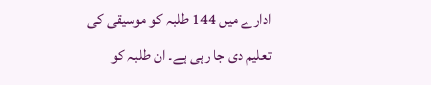ادارے میں 144 طلبہ کو موسیقی کی تعلیم دی جا رہی ہے۔ ان طلبہ کو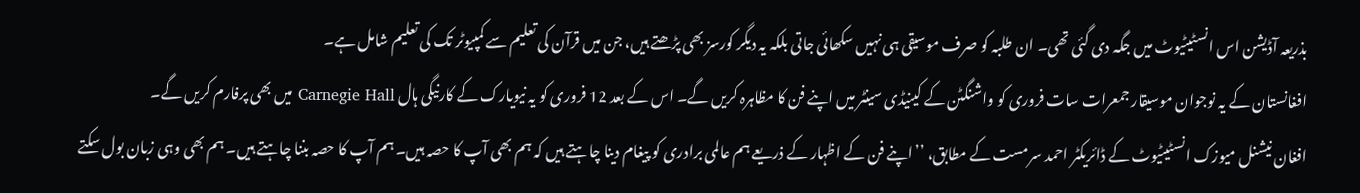بذریعہ آڈیشن اس انسٹیٹیوٹ میں جگہ دی گئی تھی۔ ان طلبہ کو صرف موسیقی ہی نہیں سکھائی جاتی بلکہ یہ دیگر کورسز بھی پڑھتے ہیں، جن میں قرآن کی تعلیم سے کمپیوٹر تک کی تعلیم شامل ہے۔
افغانستان کے یہ نوجوان موسیقار جمعرات سات فروری کو واشنگٹن کے کینیڈی سینٹر میں اپنے فن کا مظاہرہ کریں گے۔ اس کے بعد 12 فروری کو یہ نیویارک کے کارنیگی ہال Carnegie Hall میں بھی پرفارم کریں گے۔
افغان نیشنل میوزک انسٹیٹیوٹ کے ڈائریکٹر احمد سرمست کے مطابق، ’’اپنے فن کے اظہار کے ذریعے ہم عالمی برادری کو پیغام دینا چاہتے ہیں کہ ہم بھی آپ کا حصہ ہیں۔ ہم آپ کا حصہ بننا چاہتے ہیں۔ ہم بھی وہی زبان بول سکتے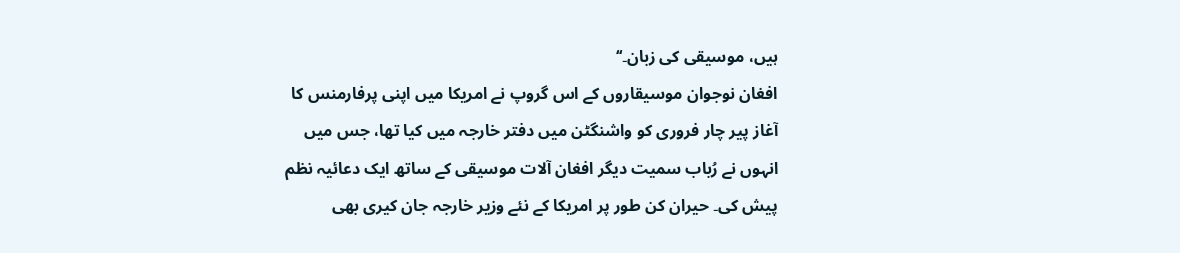ہیں، موسیقی کی زبان۔‘‘
افغان نوجوان موسیقاروں کے اس گروپ نے امریکا میں اپنی پرفارمنس کا آغاز پیر چار فروری کو واشنگٹن میں دفتر خارجہ میں کیا تھا، جس میں انہوں نے رُباب سمیت دیگر افغان آلات موسیقی کے ساتھ ایک دعائیہ نظم پیش کی۔ حیران کن طور پر امریکا کے نئے وزیر خارجہ جان کیری بھی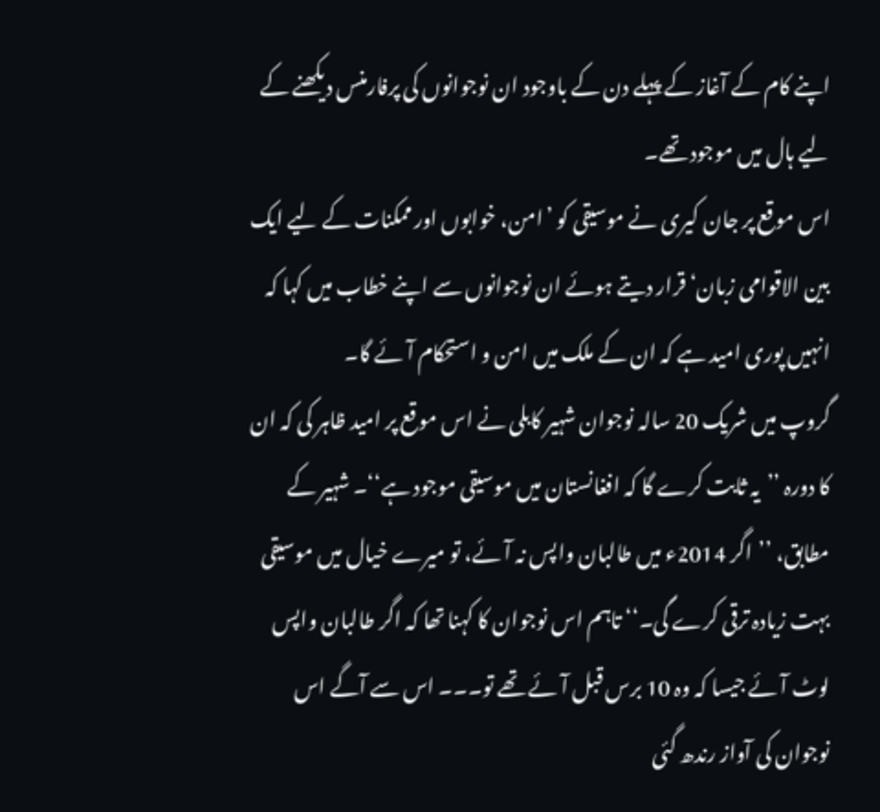اپنے کام کے آغاز کے پہلے دن کے باوجود ان نوجوانوں کی پرفارمنس دیکھنے کے لیے ہال میں موجود تھے۔
اس موقع پر جان کیری نے موسیقی کو ’امن، خوابوں اور ممکنات کے لیے ایک بین الاقوامی زبان‘ قرار دیتے ہوئے ان نوجوانوں سے اپنے خطاب میں کہا کہ انہیں پوری امید ہے کہ ان کے ملک میں امن و استحکام آئے گا۔
گروپ میں شریک 20 سالہ نوجوان شہیر کابلی نے اس موقع پر امید ظاہر کی کہ ان کا دورہ ’’یہ ثابت کرے گا کہ افغانستان میں موسیقی موجود ہے‘‘۔ شہیر کے مطابق، ’’اگر 2014ء میں طالبان واپس نہ آئے، تو میرے خیال میں موسیقی بہت زیادہ ترقی کرے گی۔‘‘ تاہم اس نوجوان کا کہنا تھا کہ اگر طالبان واپس لوٹ آئے جیسا کہ وہ 10 برس قبل آئے تھے تو۔۔۔ اس سے آگے اس نوجوان کی آواز رندھ گئی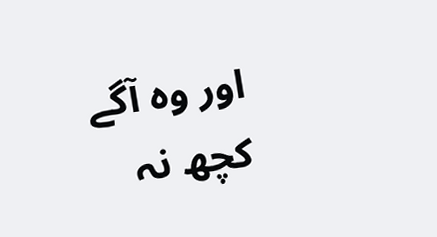اور وہ آگے کچھ نہ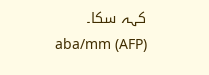کہہ سکا۔
aba/mm (AFP)